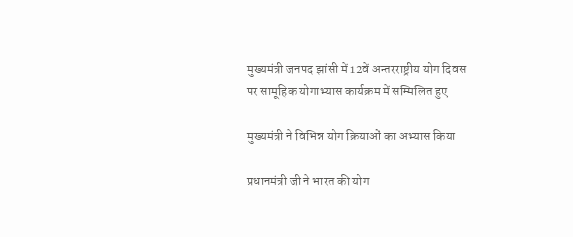मुख्यमंत्री जनपद झांसी में 12वें अन्तरराष्ट्रीय योग दिवस
पर सामूहिक योगाभ्यास कार्यक्रम में सम्मिलित हुए

मुख्यमंत्री ने विभिन्न योग क्रियाओं का अभ्यास किया

प्रधानमंत्री जी ने भारत की योग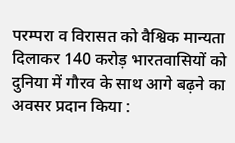परम्परा व विरासत को वैश्विक मान्यता दिलाकर 140 करोड़ भारतवासियों को दुनिया में गौरव के साथ आगे बढ़ने का अवसर प्रदान किया :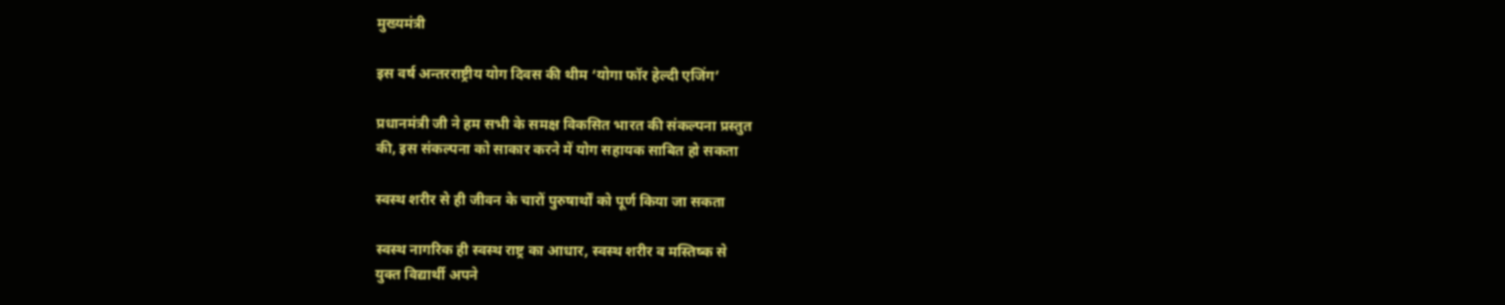मुख्यमंत्री

इस वर्ष अन्तरराष्ट्रीय योग दिवस की थीम ‘योगा फॉर हेल्दी एजिंग’

प्रधानमंत्री जी ने हम सभी के समक्ष विकसित भारत की संकल्पना प्रस्तुत
की, इस संकल्पना को साकार करने में योग सहायक साबित हो सकता

स्वस्थ शरीर से ही जीवन के चारों पुरुषार्थों को पूर्ण किया जा सकता

स्वस्थ नागरिक ही स्वस्थ राष्ट्र का आधार, स्वस्थ शरीर व मस्तिष्क से
युक्त विद्यार्थी अपने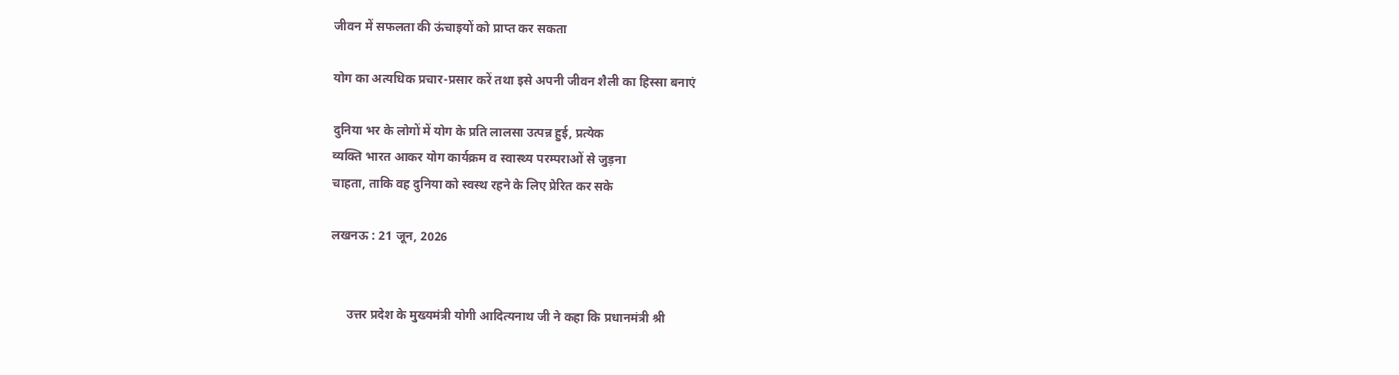जीवन में सफलता की ऊंचाइयों को प्राप्त कर सकता

योग का अत्यधिक प्रचार-प्रसार करें तथा इसे अपनी जीवन शैली का हिस्सा बनाएं

दुनिया भर के लोगों में योग के प्रति लालसा उत्पन्न हुई, प्रत्येक
व्यक्ति भारत आकर योग कार्यक्रम व स्वास्थ्य परम्पराओं से जुड़ना
चाहता, ताकि वह दुनिया को स्वस्थ रहने के लिए प्रेरित कर सके

लखनऊ : 21 जून, 2026


     उत्तर प्रदेश के मुख्यमंत्री योगी आदित्यनाथ जी ने कहा कि प्रधानमंत्री श्री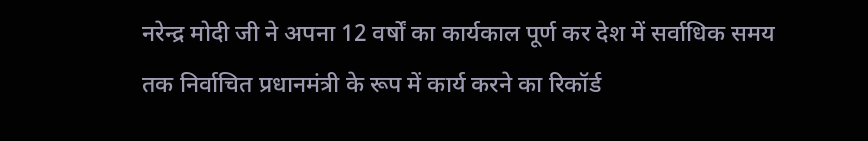नरेन्द्र मोदी जी ने अपना 12 वर्षों का कार्यकाल पूर्ण कर देश में सर्वाधिक समय तक निर्वाचित प्रधानमंत्री के रूप में कार्य करने का रिकॉर्ड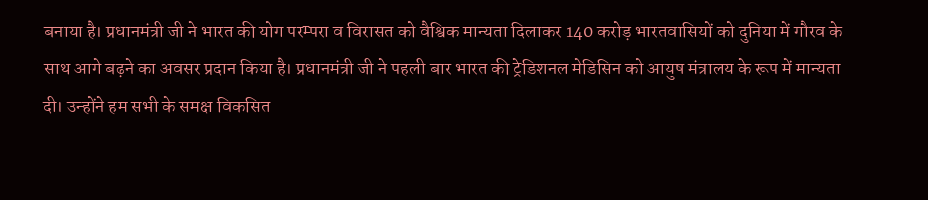बनाया है। प्रधानमंत्री जी ने भारत की योग परम्परा व विरासत को वैश्विक मान्यता दिलाकर 140 करोड़ भारतवासियों को दुनिया में गौरव के साथ आगे बढ़ने का अवसर प्रदान किया है। प्रधानमंत्री जी ने पहली बार भारत की ट्रेडिशनल मेडिसिन को आयुष मंत्रालय के रूप में मान्यता दी। उन्होंने हम सभी के समक्ष विकसित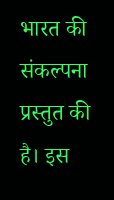भारत की संकल्पना प्रस्तुत की है। इस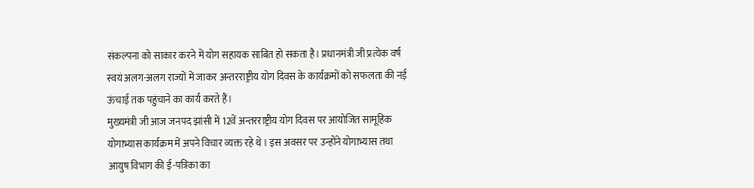संकल्पना को साकार करने में योग सहायक साबित हो सकता है। प्रधानमंत्री जी प्रत्येक वर्ष स्वयं अलग-अलग राज्यों में जाकर अन्तरराष्ट्रीय योग दिवस के कार्यक्रमों को सफलता की नई ऊंचाई तक पहुंचाने का कार्य करते हैं।
मुख्यमंत्री जी आज जनपद झांसी में 12वें अन्तरराष्ट्रीय योग दिवस पर आयोजित सामूहिक योगाभ्यास कार्यक्रम में अपने विचार व्यक्त रहे थे। इस अवसर पर उन्होंने योगाभ्यास तथा आयुष विभाग की ई-पत्रिका का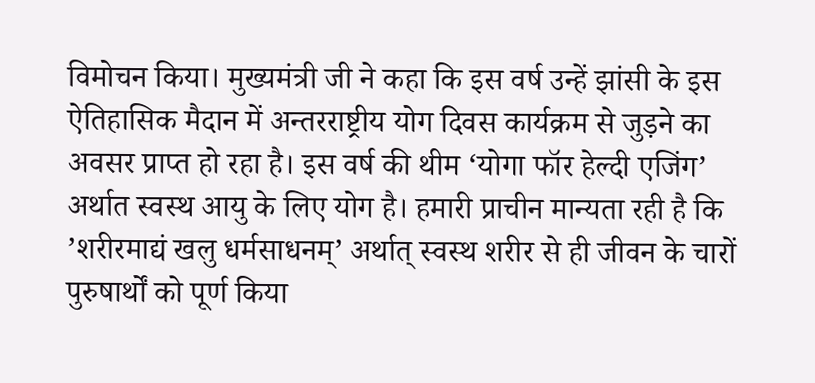विमोचन किया। मुख्यमंत्री जी ने कहा कि इस वर्ष उन्हें झांसी के इस ऐतिहासिक मैदान में अन्तरराष्ट्रीय योग दिवस कार्यक्रम से जुड़ने का अवसर प्राप्त हो रहा है। इस वर्ष की थीम ‘योगा फॉर हेल्दी एजिंग’ अर्थात स्वस्थ आयु के लिए योग है। हमारी प्राचीन मान्यता रही है कि ’शरीरमाद्यं खलु धर्मसाधनम्’ अर्थात् स्वस्थ शरीर से ही जीवन के चारों पुरुषार्थों को पूर्ण किया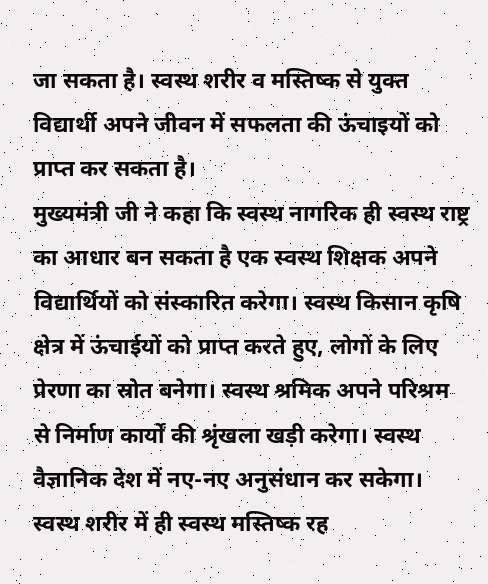जा सकता है। स्वस्थ शरीर व मस्तिष्क से युक्त विद्यार्थी अपने जीवन में सफलता की ऊंचाइयों को प्राप्त कर सकता है।
मुख्यमंत्री जी ने कहा कि स्वस्थ नागरिक ही स्वस्थ राष्ट्र का आधार बन सकता है एक स्वस्थ शिक्षक अपने विद्यार्थियों को संस्कारित करेगा। स्वस्थ किसान कृषि क्षेत्र में ऊंचाईयों को प्राप्त करते हुए, लोगों के लिए प्रेरणा का स्रोत बनेगा। स्वस्थ श्रमिक अपने परिश्रम से निर्माण कार्यों की श्रृंखला खड़ी करेगा। स्वस्थ वैज्ञानिक देश में नए-नए अनुसंधान कर सकेगा। स्वस्थ शरीर में ही स्वस्थ मस्तिष्क रह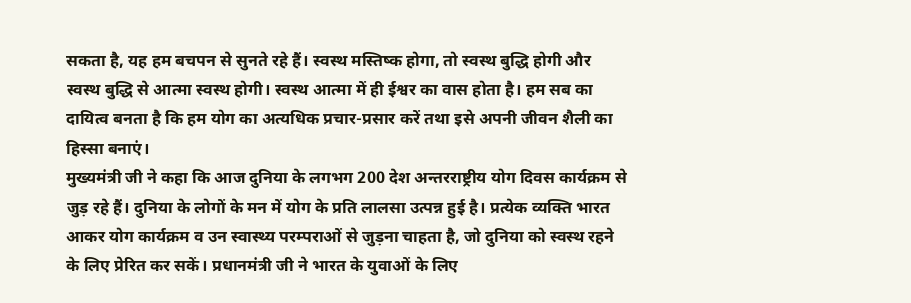सकता है, यह हम बचपन से सुनते रहे हैं। स्वस्थ मस्तिष्क होगा, तो स्वस्थ बुद्धि होगी और स्वस्थ बुद्धि से आत्मा स्वस्थ होगी। स्वस्थ आत्मा में ही ईश्वर का वास होता है। हम सब का दायित्व बनता है कि हम योग का अत्यधिक प्रचार-प्रसार करें तथा इसे अपनी जीवन शैली का हिस्सा बनाएं।
मुख्यमंत्री जी ने कहा कि आज दुनिया के लगभग 200 देश अन्तरराष्ट्रीय योग दिवस कार्यक्रम से जुड़ रहे हैं। दुनिया के लोगों के मन में योग के प्रति लालसा उत्पन्न हुई है। प्रत्येक व्यक्ति भारत आकर योग कार्यक्रम व उन स्वास्थ्य परम्पराओं से जुड़ना चाहता है, जो दुनिया को स्वस्थ रहने के लिए प्रेरित कर सकें। प्रधानमंत्री जी ने भारत के युवाओं के लिए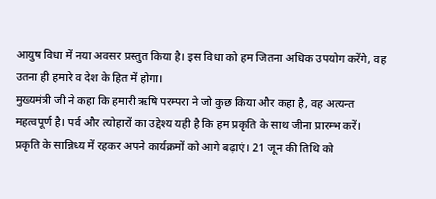आयुष विधा में नया अवसर प्रस्तुत किया है। इस विधा को हम जितना अधिक उपयोग करेंगे, वह उतना ही हमारे व देश के हित में होगा।
मुख्यमंत्री जी ने कहा कि हमारी ऋषि परम्परा ने जो कुछ किया और कहा है, वह अत्यन्त महत्वपूर्ण है। पर्व और त्योहारों का उद्देश्य यही है कि हम प्रकृति के साथ जीना प्रारम्भ करें। प्रकृति के सान्निध्य में रहकर अपने कार्यक्रमों को आगे बढ़ाएं। 21 जून की तिथि को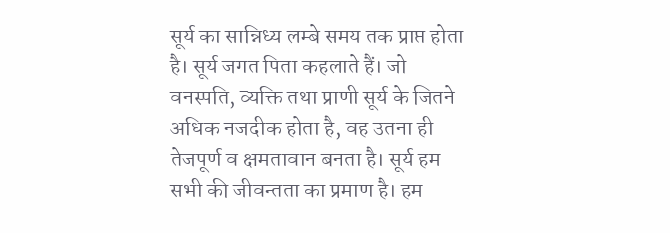सूर्य का सान्निध्य लम्बे समय तक प्राप्त होता है। सूर्य जगत पिता कहलाते हैं। जो वनस्पति, व्यक्ति तथा प्राणी सूर्य के जितने अधिक नजदीक होता है, वह उतना ही तेजपूर्ण व क्षमतावान बनता है। सूर्य हम सभी की जीवन्तता का प्रमाण है। हम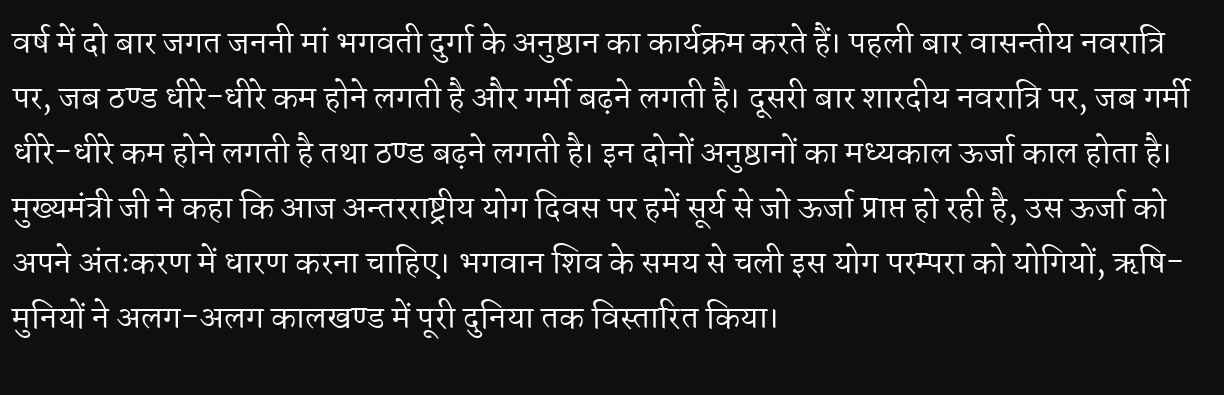वर्ष में दो बार जगत जननी मां भगवती दुर्गा के अनुष्ठान का कार्यक्रम करते हैं। पहली बार वासन्तीय नवरात्रि पर, जब ठण्ड धीरे-धीरे कम होने लगती है और गर्मी बढ़ने लगती है। दूसरी बार शारदीय नवरात्रि पर, जब गर्मी धीरे-धीरे कम होने लगती है तथा ठण्ड बढ़ने लगती है। इन दोनों अनुष्ठानों का मध्यकाल ऊर्जा काल होता है।
मुख्यमंत्री जी ने कहा कि आज अन्तरराष्ट्रीय योग दिवस पर हमें सूर्य से जो ऊर्जा प्राप्त हो रही है, उस ऊर्जा को अपने अंतःकरण में धारण करना चाहिए। भगवान शिव के समय से चली इस योग परम्परा को योगियों, ऋषि-मुनियों ने अलग-अलग कालखण्ड में पूरी दुनिया तक विस्तारित किया।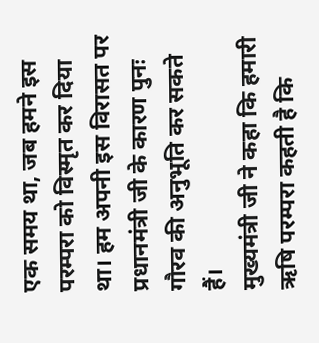एक समय था, जब हमने इस परम्परा को विस्मृत कर दिया था। हम अपनी इस विरासत पर प्रधानमंत्री जी के कारण पुनः गौरव की अनुभूति कर सकते हैं।
मुख्यमंत्री जी ने कहा कि हमारी ऋषि परम्परा कहती है कि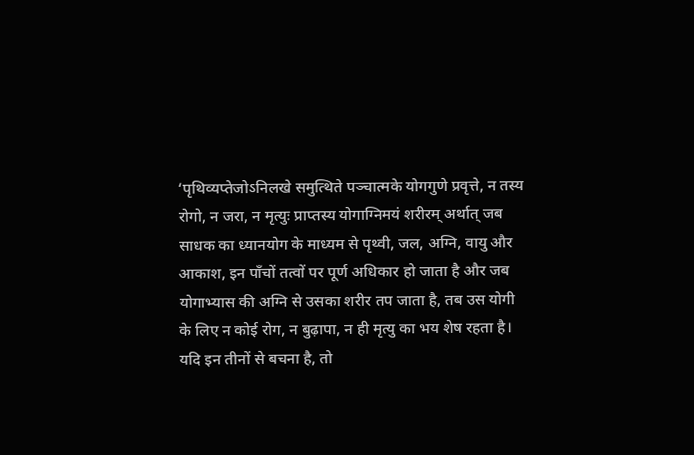‘पृथिव्यप्तेजोऽनिलखे समुत्थिते पञ्चात्मके योगगुणे प्रवृत्ते, न तस्य रोगो, न जरा, न मृत्युः प्राप्तस्य योगाग्निमयं शरीरम् अर्थात् जब साधक का ध्यानयोग के माध्यम से पृथ्वी, जल, अग्नि, वायु और आकाश, इन पाँचों तत्वों पर पूर्ण अधिकार हो जाता है और जब योगाभ्यास की अग्नि से उसका शरीर तप जाता है, तब उस योगी के लिए न कोई रोग, न बुढ़ापा, न ही मृत्यु का भय शेष रहता है। यदि इन तीनों से बचना है, तो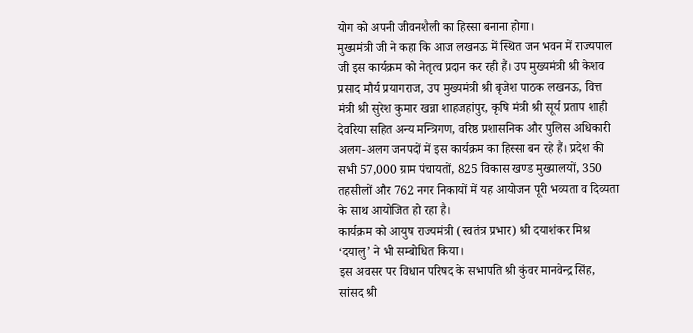योग को अपनी जीवनशैली का हिस्सा बनाना होगा।
मुख्यमंत्री जी ने कहा कि आज लखनऊ में स्थित जन भवन में राज्यपाल जी इस कार्यक्रम को नेतृत्व प्रदान कर रही हैं। उप मुख्यमंत्री श्री केशव प्रसाद मौर्य प्रयागराज, उप मुख्यमंत्री श्री बृजेश पाठक लखनऊ, वित्त मंत्री श्री सुरेश कुमार खन्ना शाहजहांपुर, कृषि मंत्री श्री सूर्य प्रताप शाही देवरिया सहित अन्य मन्त्रिगण, वरिष्ठ प्रशासनिक और पुलिस अधिकारी अलग-अलग जनपदों में इस कार्यक्रम का हिस्सा बन रहे हैं। प्रदेश की सभी 57,000 ग्राम पंचायतों, 825 विकास खण्ड मुख्यालयों, 350 तहसीलों और 762 नगर निकायों में यह आयोजन पूरी भव्यता व दिव्यता के साथ आयोजित हो रहा है।
कार्यक्रम को आयुष राज्यमंत्री (स्वतंत्र प्रभार) श्री दयाशंकर मिश्र ‘दयालु’ ने भी सम्बोधित किया।
इस अवसर पर विधान परिषद के सभापति श्री कुंवर मानवेन्द्र सिंह, सांसद श्री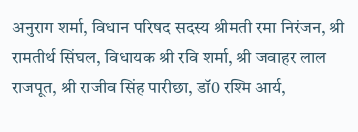अनुराग शर्मा, विधान परिषद सदस्य श्रीमती रमा निरंजन, श्री रामतीर्थ सिंघल, विधायक श्री रवि शर्मा, श्री जवाहर लाल राजपूत, श्री राजीव सिंह पारीछा, डॉ0 रश्मि आर्य,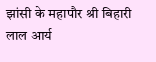झांसी के महापौर श्री बिहारी लाल आर्य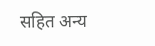सहित अन्य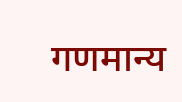गणमान्य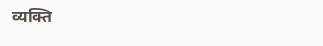व्यक्ति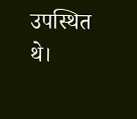उपस्थित थे।